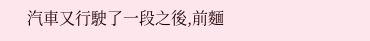汽車又行駛了一段之後,前麵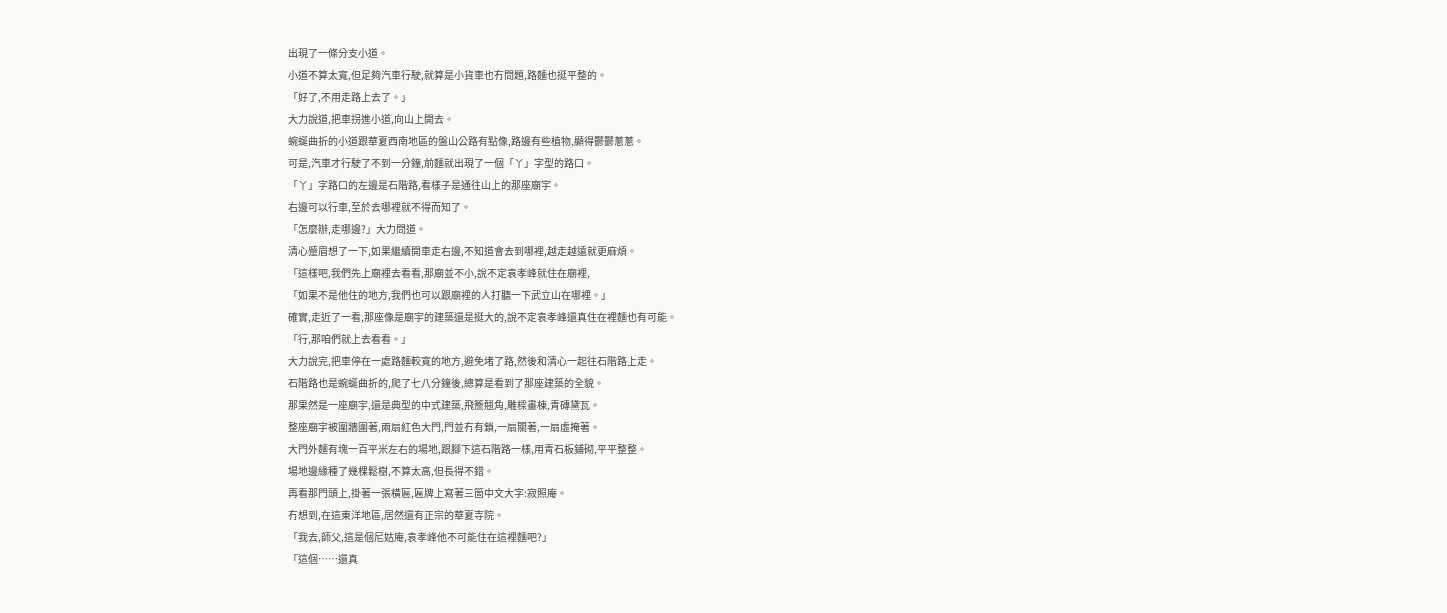出現了一條分支小道。
小道不算太寬,但足夠汽車行駛,就算是小貨車也冇問題,路麵也挺平整的。
「好了,不用走路上去了。」
大力說道,把車拐進小道,向山上開去。
蜿蜒曲折的小道跟華夏西南地區的盤山公路有點像,路邊有些植物,顯得鬱鬱蔥蔥。
可是,汽車才行駛了不到一分鐘,前麵就出現了一個「丫」字型的路口。
「丫」字路口的左邊是石階路,看樣子是通往山上的那座廟宇。
右邊可以行車,至於去哪裡就不得而知了。
「怎麼辦,走哪邊?」大力問道。
清心蹙眉想了一下,如果繼續開車走右邊,不知道會去到哪裡,越走越遠就更麻煩。
「這樣吧,我們先上廟裡去看看,那廟並不小,說不定袁孝峰就住在廟裡,
「如果不是他住的地方,我們也可以跟廟裡的人打聽一下武立山在哪裡。」
確實,走近了一看,那座像是廟宇的建築還是挺大的,說不定袁孝峰還真住在裡麵也有可能。
「行,那咱們就上去看看。」
大力說完,把車停在一處路麵較寬的地方,避免堵了路,然後和清心一起往石階路上走。
石階路也是蜿蜒曲折的,爬了七八分鐘後,總算是看到了那座建築的全貌。
那果然是一座廟宇,還是典型的中式建築,飛簷翹角,雕樑畫棟,青磚黛瓦。
整座廟宇被圍牆圍著,兩扇紅色大門,門並冇有鎖,一扇關著,一扇虛掩著。
大門外麵有塊一百平米左右的場地,跟腳下這石階路一樣,用青石板鋪砌,平平整整。
場地邊緣種了幾棵鬆樹,不算太高,但長得不錯。
再看那門頭上,掛著一張橫匾,匾牌上寫著三箇中文大字:寂照庵。
冇想到,在這東洋地區,居然還有正宗的華夏寺院。
「我去,師父,這是個尼姑庵,袁孝峰他不可能住在這裡麵吧?」
「這個……還真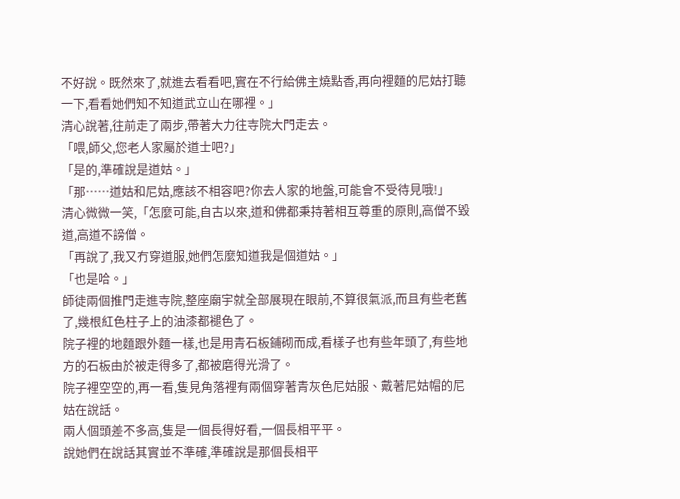不好說。既然來了,就進去看看吧,實在不行給佛主燒點香,再向裡麵的尼姑打聽一下,看看她們知不知道武立山在哪裡。」
清心說著,往前走了兩步,帶著大力往寺院大門走去。
「喂,師父,您老人家屬於道士吧?」
「是的,準確說是道姑。」
「那……道姑和尼姑,應該不相容吧?你去人家的地盤,可能會不受待見哦!」
清心微微一笑,「怎麼可能,自古以來,道和佛都秉持著相互尊重的原則,高僧不毀道,高道不謗僧。
「再說了,我又冇穿道服,她們怎麼知道我是個道姑。」
「也是哈。」
師徒兩個推門走進寺院,整座廟宇就全部展現在眼前,不算很氣派,而且有些老舊了,幾根紅色柱子上的油漆都褪色了。
院子裡的地麵跟外麵一樣,也是用青石板鋪砌而成,看樣子也有些年頭了,有些地方的石板由於被走得多了,都被磨得光滑了。
院子裡空空的,再一看,隻見角落裡有兩個穿著青灰色尼姑服、戴著尼姑帽的尼姑在說話。
兩人個頭差不多高,隻是一個長得好看,一個長相平平。
說她們在說話其實並不準確,準確說是那個長相平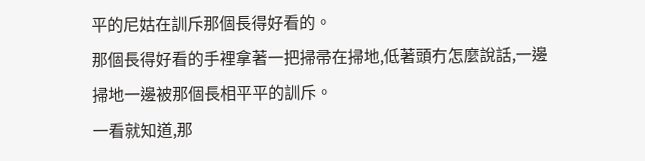平的尼姑在訓斥那個長得好看的。
那個長得好看的手裡拿著一把掃帚在掃地,低著頭冇怎麼說話,一邊掃地一邊被那個長相平平的訓斥。
一看就知道,那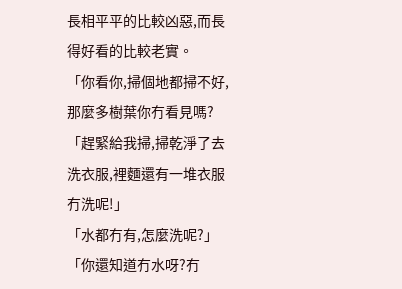長相平平的比較凶惡,而長得好看的比較老實。
「你看你,掃個地都掃不好,那麼多樹葉你冇看見嗎?
「趕緊給我掃,掃乾淨了去洗衣服,裡麵還有一堆衣服冇洗呢!」
「水都冇有,怎麼洗呢?」
「你還知道冇水呀?冇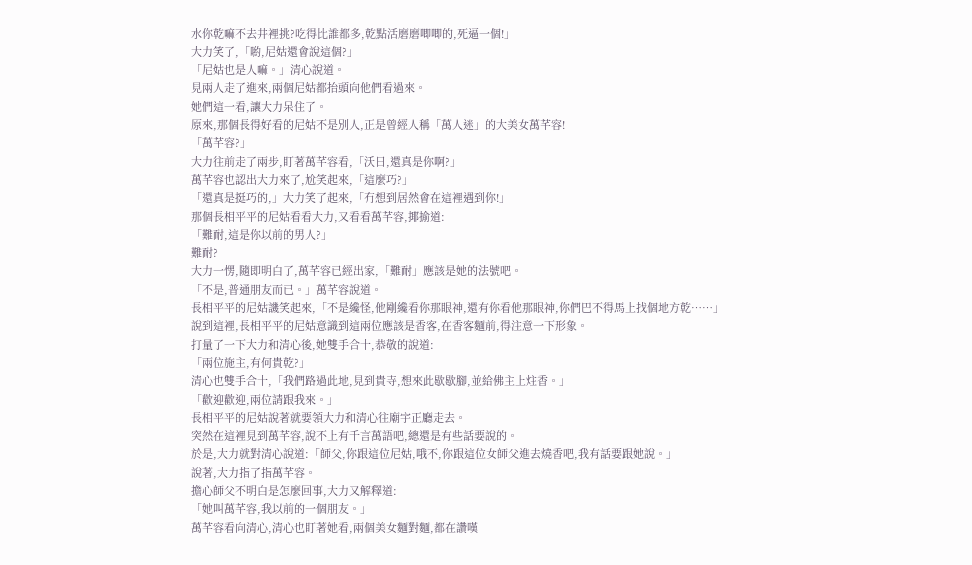水你乾嘛不去井裡挑?吃得比誰都多,乾點活磨磨唧唧的,死逼一個!」
大力笑了,「喲,尼姑還會說這個?」
「尼姑也是人嘛。」清心說道。
見兩人走了進來,兩個尼姑都抬頭向他們看過來。
她們這一看,讓大力呆住了。
原來,那個長得好看的尼姑不是別人,正是曾經人稱「萬人迷」的大美女萬芊容!
「萬芊容?」
大力往前走了兩步,盯著萬芊容看,「沃日,還真是你啊?」
萬芊容也認出大力來了,尬笑起來,「這麼巧?」
「還真是挺巧的,」大力笑了起來,「冇想到居然會在這裡遇到你!」
那個長相平平的尼姑看看大力,又看看萬芊容,揶揄道:
「難耐,這是你以前的男人?」
難耐?
大力一愣,隨即明白了,萬芊容已經出家,「難耐」應該是她的法號吧。
「不是,普通朋友而已。」萬芊容說道。
長相平平的尼姑譏笑起來,「不是纔怪,他剛纔看你那眼神,還有你看他那眼神,你們巴不得馬上找個地方乾……」
說到這裡,長相平平的尼姑意識到這兩位應該是香客,在香客麵前,得注意一下形象。
打量了一下大力和清心後,她雙手合十,恭敬的說道:
「兩位施主,有何貴乾?」
清心也雙手合十,「我們路過此地,見到貴寺,想來此歇歇腳,並給佛主上炷香。」
「歡迎歡迎,兩位請跟我來。」
長相平平的尼姑說著就要領大力和清心往廟宇正廳走去。
突然在這裡見到萬芊容,說不上有千言萬語吧,總還是有些話要說的。
於是,大力就對清心說道:「師父,你跟這位尼姑,哦不,你跟這位女師父進去燒香吧,我有話要跟她說。」
說著,大力指了指萬芊容。
擔心師父不明白是怎麼回事,大力又解釋道:
「她叫萬芊容,我以前的一個朋友。」
萬芊容看向清心,清心也盯著她看,兩個美女麵對麵,都在讚嘆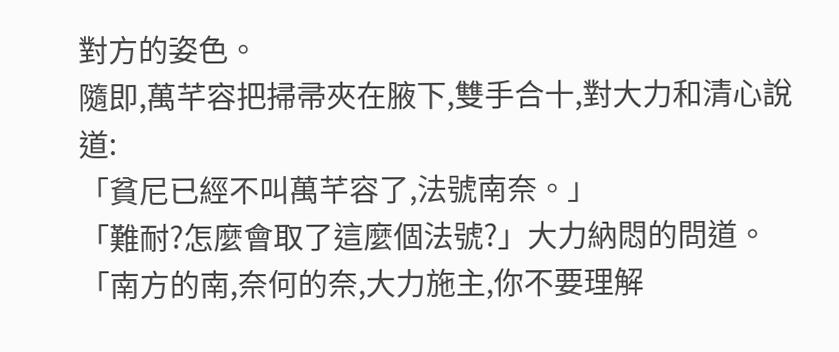對方的姿色。
隨即,萬芊容把掃帚夾在腋下,雙手合十,對大力和清心說道:
「貧尼已經不叫萬芊容了,法號南奈。」
「難耐?怎麼會取了這麼個法號?」大力納悶的問道。
「南方的南,奈何的奈,大力施主,你不要理解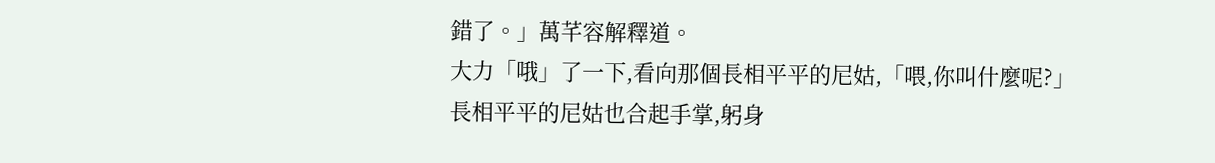錯了。」萬芊容解釋道。
大力「哦」了一下,看向那個長相平平的尼姑,「喂,你叫什麼呢?」
長相平平的尼姑也合起手掌,躬身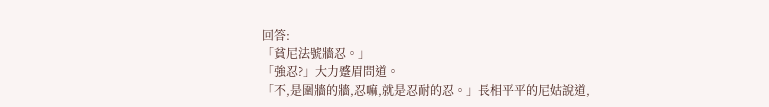回答:
「貧尼法號牆忍。」
「強忍?」大力蹙眉問道。
「不,是圍牆的牆,忍嘛,就是忍耐的忍。」長相平平的尼姑說道,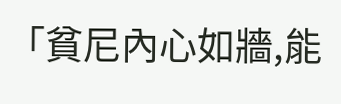「貧尼內心如牆,能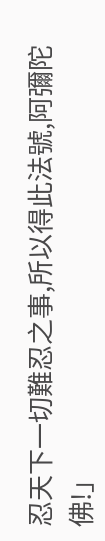忍天下一切難忍之事,所以得此法號,阿彌陀佛!」